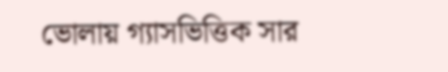ভোলায় গ্যাসভিত্তিক সার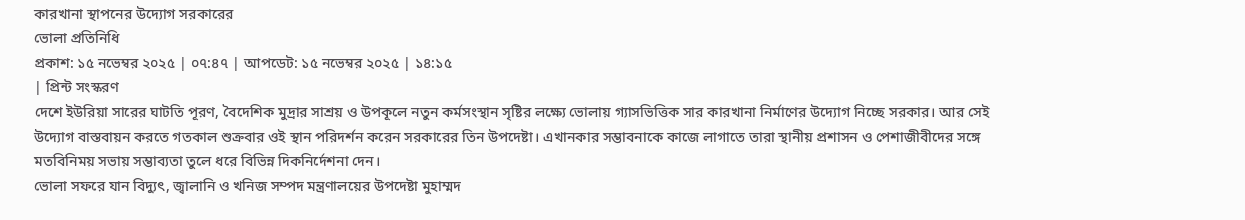কারখানা স্থাপনের উদ্যোগ সরকারের
ভোলা প্রতিনিধি
প্রকাশ: ১৫ নভেম্বর ২০২৫ | ০৭:৪৭ | আপডেট: ১৫ নভেম্বর ২০২৫ | ১৪:১৫
| প্রিন্ট সংস্করণ
দেশে ইউরিয়া সারের ঘাটতি পূরণ, বৈদেশিক মুদ্রার সাশ্রয় ও উপকূলে নতুন কর্মসংস্থান সৃষ্টির লক্ষ্যে ভোলায় গ্যাসভিত্তিক সার কারখানা নির্মাণের উদ্যোগ নিচ্ছে সরকার। আর সেই উদ্যোগ বাস্তবায়ন করতে গতকাল শুক্রবার ওই স্থান পরিদর্শন করেন সরকারের তিন উপদেষ্টা। এখানকার সম্ভাবনাকে কাজে লাগাতে তারা স্থানীয় প্রশাসন ও পেশাজীবীদের সঙ্গে মতবিনিময় সভায় সম্ভাব্যতা তুলে ধরে বিভিন্ন দিকনির্দেশনা দেন।
ভোলা সফরে যান বিদ্যুৎ, জ্বালানি ও খনিজ সম্পদ মন্ত্রণালয়ের উপদেষ্টা মুহাম্মদ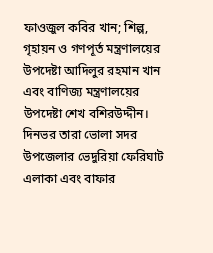ফাওজুল কবির খান; শিল্প, গৃহায়ন ও গণপূর্ত মন্ত্রণালয়ের উপদেষ্টা আদিলুর রহমান খান এবং বাণিজ্য মন্ত্রণালয়ের উপদেষ্টা শেখ বশিরউদ্দীন। দিনভর তারা ভোলা সদর উপজেলার ভেদুরিয়া ফেরিঘাট এলাকা এবং বাফার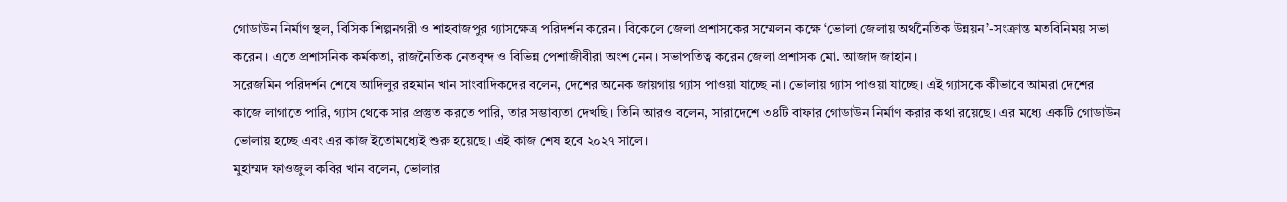গোডাউন নির্মাণ স্থল, বিসিক শিল্পনগরী ও শাহবাজপুর গ্যাসক্ষেত্র পরিদর্শন করেন। বিকেলে জেলা প্রশাসকের সম্মেলন কক্ষে ‘ভোলা জেলায় অর্থনৈতিক উন্নয়ন’-সংক্রান্ত মতবিনিময় সভা করেন। এতে প্রশাসনিক কর্মকতা, রাজনৈতিক নেতবৃন্দ ও বিভিন্ন পেশাজীবীরা অংশ নেন। সভাপতিত্ব করেন জেলা প্রশাসক মো. আজাদ জাহান।
সরেজমিন পরিদর্শন শেষে আদিলুর রহমান খান সাংবাদিকদের বলেন, দেশের অনেক জায়গায় গ্যাস পাওয়া যাচ্ছে না। ভোলায় গ্যাস পাওয়া যাচ্ছে। এই গ্যাসকে কীভাবে আমরা দেশের কাজে লাগাতে পারি, গ্যাস থেকে সার প্রস্তুত করতে পারি, তার সম্ভাব্যতা দেখছি। তিনি আরও বলেন, সারাদেশে ৩৪টি বাফার গোডাউন নির্মাণ করার কথা রয়েছে। এর মধ্যে একটি গোডাউন ভোলায় হচ্ছে এবং এর কাজ ইতোমধ্যেই শুরু হয়েছে। এই কাজ শেষ হবে ২০২৭ সালে।
মুহাম্মদ ফাওজুল কবির খান বলেন, ভোলার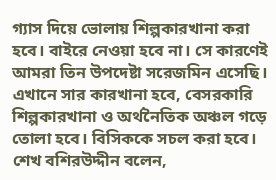গ্যাস দিয়ে ভোলায় শিল্পকারখানা করা হবে। বাইরে নেওয়া হবে না। সে কারণেই আমরা তিন উপদেষ্টা সরেজমিন এসেছি। এখানে সার কারখানা হবে, বেসরকারি শিল্পকারখানা ও অর্থনৈতিক অঞ্চল গড়ে তোলা হবে। বিসিককে সচল করা হবে।
শেখ বশিরউদ্দীন বলেন,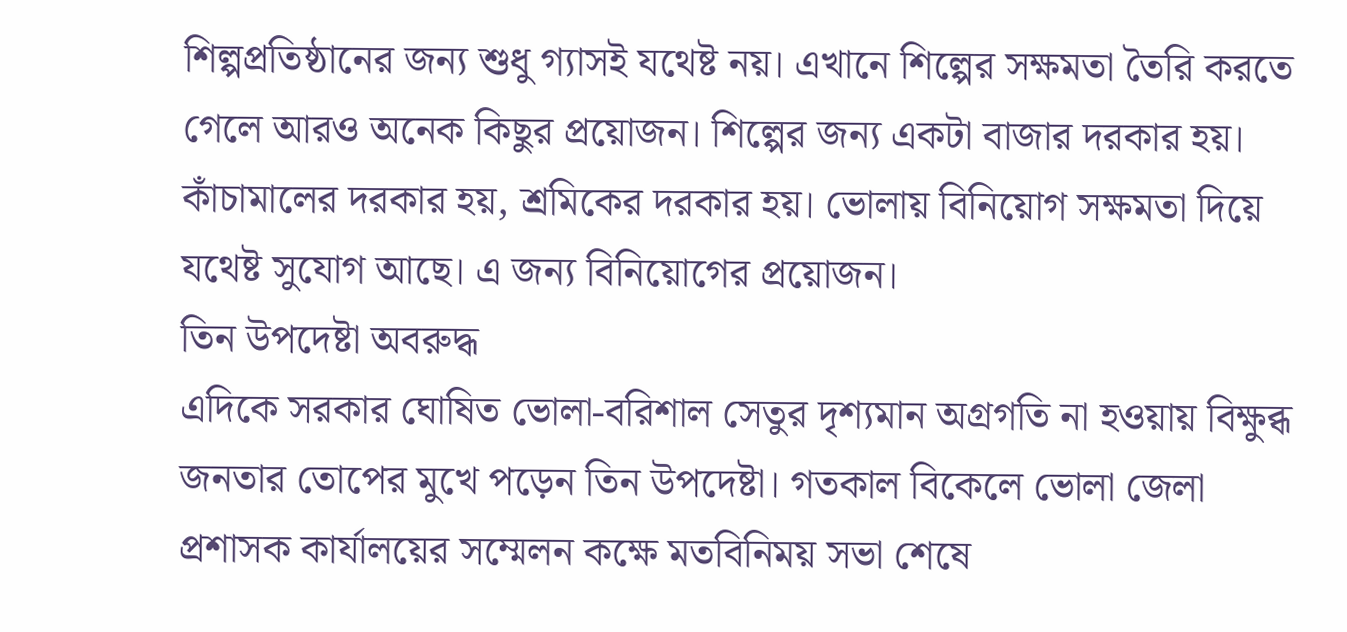শিল্পপ্রতিষ্ঠানের জন্য শুধু গ্যাসই যথেষ্ট নয়। এখানে শিল্পের সক্ষমতা তৈরি করতে গেলে আরও অনেক কিছুর প্রয়োজন। শিল্পের জন্য একটা বাজার দরকার হয়। কাঁচামালের দরকার হয়, শ্রমিকের দরকার হয়। ভোলায় বিনিয়োগ সক্ষমতা দিয়ে যথেষ্ট সুযোগ আছে। এ জন্য বিনিয়োগের প্রয়োজন।
তিন উপদেষ্টা অবরুদ্ধ
এদিকে সরকার ঘোষিত ভোলা-বরিশাল সেতুর দৃশ্যমান অগ্রগতি না হওয়ায় বিক্ষুব্ধ জনতার তোপের মুখে পড়েন তিন উপদেষ্টা। গতকাল বিকেলে ভোলা জেলা প্রশাসক কার্যালয়ের সম্মেলন কক্ষে মতবিনিময় সভা শেষে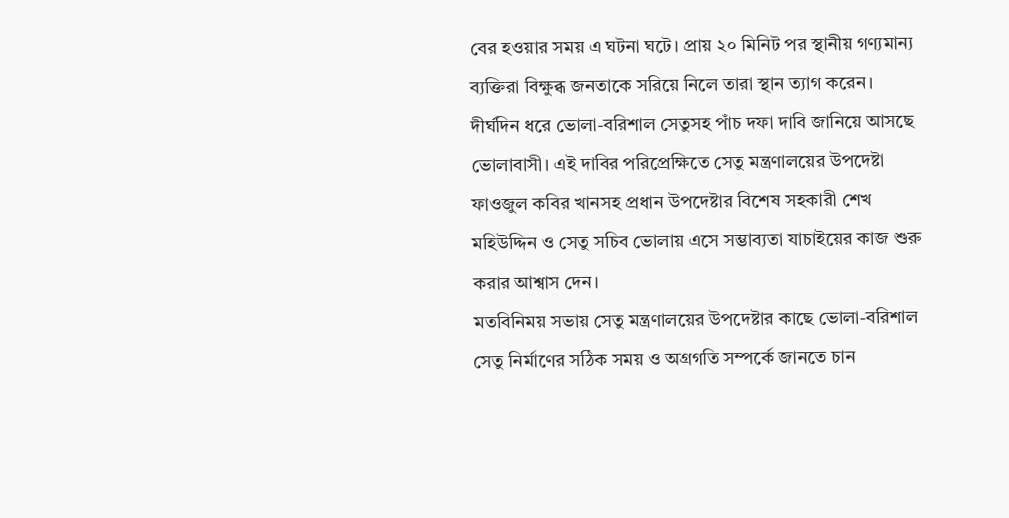বের হওয়ার সময় এ ঘটনা ঘটে। প্রায় ২০ মিনিট পর স্থানীয় গণ্যমান্য ব্যক্তিরা বিক্ষুব্ধ জনতাকে সরিয়ে নিলে তারা স্থান ত্যাগ করেন।
দীর্ঘদিন ধরে ভোলা-বরিশাল সেতুসহ পাঁচ দফা দাবি জানিয়ে আসছে ভোলাবাসী। এই দাবির পরিপ্রেক্ষিতে সেতু মন্ত্রণালয়ের উপদেষ্টা ফাওজুল কবির খানসহ প্রধান উপদেষ্টার বিশেষ সহকারী শেখ মহিউদ্দিন ও সেতু সচিব ভোলায় এসে সম্ভাব্যতা যাচাইয়ের কাজ শুরু করার আশ্বাস দেন।
মতবিনিময় সভায় সেতু মন্ত্রণালয়ের উপদেষ্টার কাছে ভোলা-বরিশাল সেতু নির্মাণের সঠিক সময় ও অগ্রগতি সম্পর্কে জানতে চান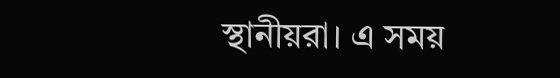স্থানীয়রা। এ সময়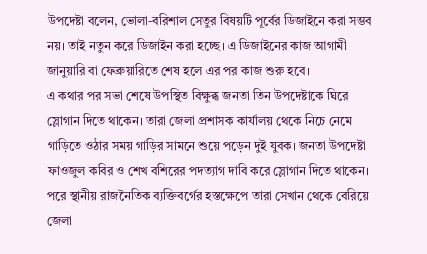উপদেষ্টা বলেন, ভোলা-বরিশাল সেতুর বিষয়টি পূর্বের ডিজাইনে করা সম্ভব নয়। তাই নতুন করে ডিজাইন করা হচ্ছে। এ ডিজাইনের কাজ আগামী জানুয়ারি বা ফেব্রুয়ারিতে শেষ হলে এর পর কাজ শুরু হবে।
এ কথার পর সভা শেষে উপস্থিত বিক্ষুব্ধ জনতা তিন উপদেষ্টাকে ঘিরে স্লোগান দিতে থাকেন। তারা জেলা প্রশাসক কার্যালয় থেকে নিচে নেমে গাড়িতে ওঠার সময় গাড়ির সামনে শুয়ে পড়েন দুই যুবক। জনতা উপদেষ্টা ফাওজুল কবির ও শেখ বশিরের পদত্যাগ দাবি করে স্লোগান দিতে থাকেন। পরে স্থানীয় রাজনৈতিক ব্যক্তিবর্গের হস্তক্ষেপে তারা সেখান থেকে বেরিয়ে জেলা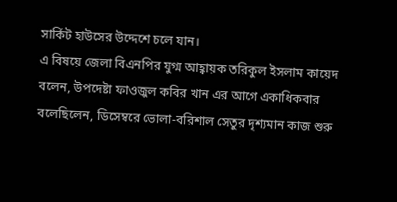সার্কিট হাউসের উদ্দেশে চলে যান।
এ বিষয়ে জেলা বিএনপির যুগ্ম আহ্বায়ক তরিকুল ইসলাম কায়েদ বলেন, উপদেষ্টা ফাওজুল কবির খান এর আগে একাধিকবার বলেছিলেন, ডিসেম্বরে ভোলা-বরিশাল সেতুর দৃশ্যমান কাজ শুরু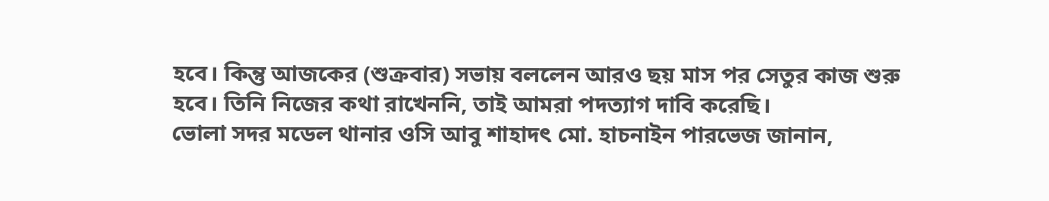হবে। কিন্তু আজকের (শুক্রবার) সভায় বললেন আরও ছয় মাস পর সেতুর কাজ শুরু হবে। তিনি নিজের কথা রাখেননি, তাই আমরা পদত্যাগ দাবি করেছি।
ভোলা সদর মডেল থানার ওসি আবু শাহাদৎ মো. হাচনাইন পারভেজ জানান,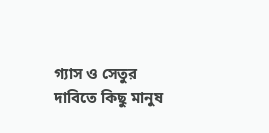গ্যাস ও সেতুর দাবিতে কিছু মানুষ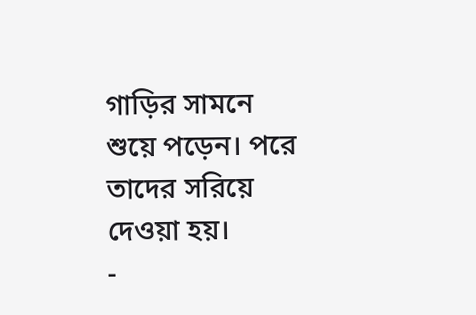গাড়ির সামনে শুয়ে পড়েন। পরে তাদের সরিয়ে দেওয়া হয়।
-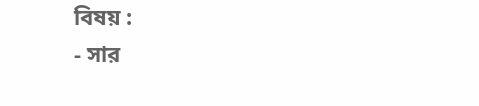বিষয় :
- সার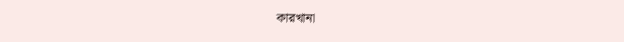কারখানা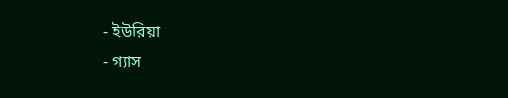- ইউরিয়া
- গ্যাস